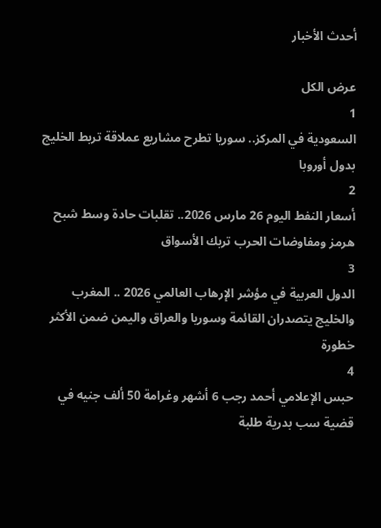أحدث الأخبار

عرض الكل
1
السعودية في المركز.. سوريا تطرح مشاريع عملاقة تربط الخليج بدول أوروبا
2
أسعار النفط اليوم 26 مارس 2026.. تقلبات حادة وسط شبح هرمز ومفاوضات الحرب تربك الأسواق
3
الدول العربية في مؤشر الإرهاب العالمي 2026 .. المغرب والخليج يتصدران القائمة وسوريا والعراق واليمن ضمن الأكثر خطورة
4
حبس الإعلامي أحمد رجب 6 أشهر وغرامة 50 ألف جنيه في قضية سب بدرية طلبة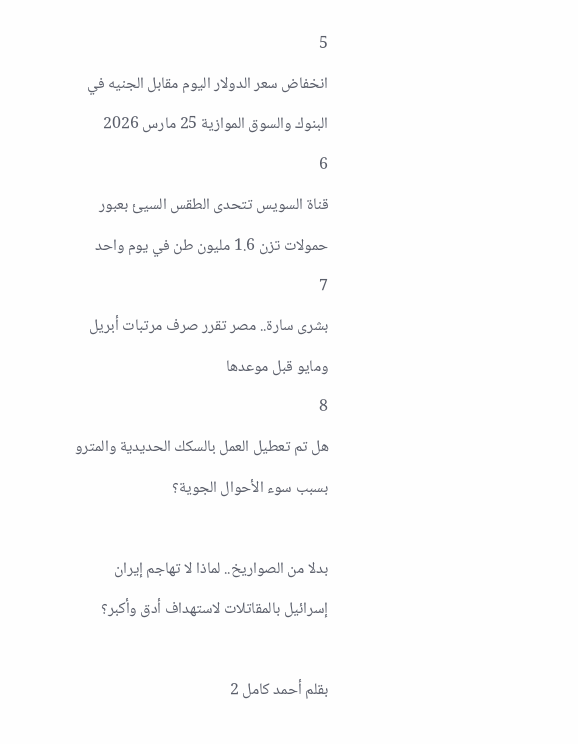5
انخفاض سعر الدولار اليوم مقابل الجنيه في البنوك والسوق الموازية 25 مارس 2026
6
قناة السويس تتحدى الطقس السيئ بعبور حمولات تزن 1.6 مليون طن في يوم واحد
7
بشرى سارة.. مصر تقرر صرف مرتبات أبريل ومايو قبل موعدها
8
هل تم تعطيل العمل بالسكك الحديدية والمترو بسبب سوء الأحوال الجوية؟

بدلا من الصواريخ.. لماذا لا تهاجم إيران إسرائيل بالمقاتلات لاستهداف أدق وأكبر؟

بقلم أحمد كامل 2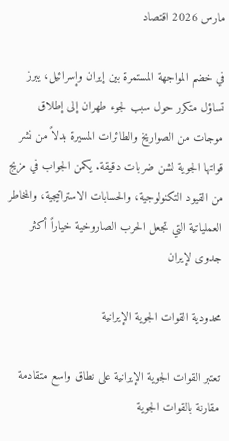مارس 2026 اقتصاد

في خضم المواجهة المستمرة بين إيران وإسرائيل، يبرز تساؤل متكرر حول سبب لجوء طهران إلى إطلاق موجات من الصواريخ والطائرات المسيرة بدلاً من نشر قواتها الجوية لشن ضربات دقيقة. يكمن الجواب في مزيج من القيود التكنولوجية، والحسابات الاستراتيجية، والمخاطر العملياتية التي تجعل الحرب الصاروخية خياراً أكثر جدوى لإيران

محدودية القوات الجوية الإيرانية

تعتبر القوات الجوية الإيرانية على نطاق واسع متقادمة مقارنة بالقوات الجوية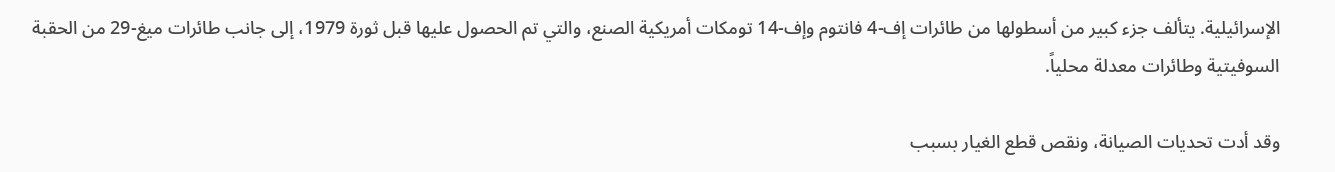الإسرائيلية. يتألف جزء كبير من أسطولها من طائرات إف-4 فانتوم وإف-14 تومكات أمريكية الصنع، والتي تم الحصول عليها قبل ثورة 1979، إلى جانب طائرات ميغ-29 من الحقبة السوفيتية وطائرات معدلة محلياً.

وقد أدت تحديات الصيانة، ونقص قطع الغيار بسبب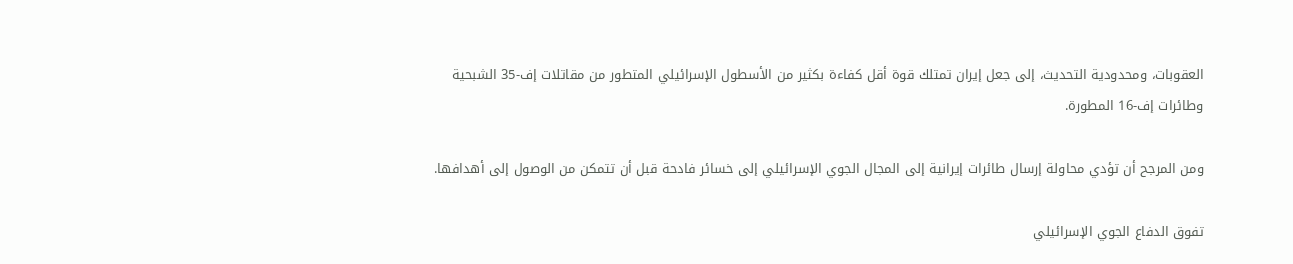العقوبات، ومحدودية التحديث، إلى جعل إيران تمتلك قوة أقل كفاءة بكثير من الأسطول الإسرائيلي المتطور من مقاتلات إف-35 الشبحية وطائرات إف-16 المطورة.

ومن المرجح أن تؤدي محاولة إرسال طائرات إيرانية إلى المجال الجوي الإسرائيلي إلى خسائر فادحة قبل أن تتمكن من الوصول إلى أهدافها.

تفوق الدفاع الجوي الإسرائيلي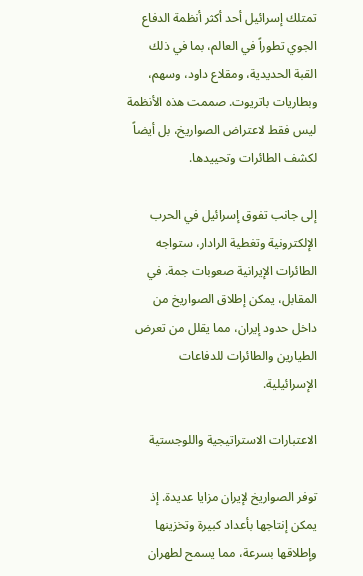تمتلك إسرائيل أحد أكثر أنظمة الدفاع الجوي تطوراً في العالم، بما في ذلك القبة الحديدية، ومقلاع داود، وسهم، وبطاريات باتريوت. صممت هذه الأنظمة ليس فقط لاعتراض الصواريخ، بل أيضاً لكشف الطائرات وتحييدها.

إلى جانب تفوق إسرائيل في الحرب الإلكترونية وتغطية الرادار، ستواجه الطائرات الإيرانية صعوبات جمة. في المقابل، يمكن إطلاق الصواريخ من داخل حدود إيران، مما يقلل من تعرض الطيارين والطائرات للدفاعات الإسرائيلية.

الاعتبارات الاستراتيجية واللوجستية

توفر الصواريخ لإيران مزايا عديدة. إذ يمكن إنتاجها بأعداد كبيرة وتخزينها وإطلاقها بسرعة، مما يسمح لطهران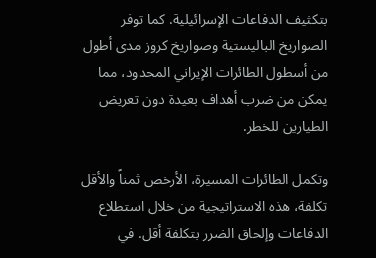بتكثيف الدفاعات الإسرائيلية. كما توفر الصواريخ الباليستية وصواريخ كروز مدى أطول من أسطول الطائرات الإيراني المحدود، مما يمكن من ضرب أهداف بعيدة دون تعريض الطيارين للخطر.

وتكمل الطائرات المسيرة، الأرخص ثمناً والأقل تكلفة، هذه الاستراتيجية من خلال استطلاع الدفاعات وإلحاق الضرر بتكلفة أقل. في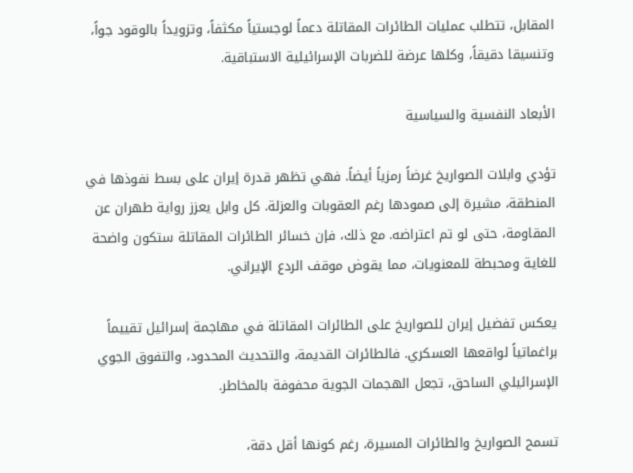المقابل، تتطلب عمليات الطائرات المقاتلة دعماً لوجستياً مكثفاً، وتزويداً بالوقود جواً، وتنسيقا دقيقاً، وكلها عرضة للضربات الإسرائيلية الاستباقية.

الأبعاد النفسية والسياسية

تؤدي وابلات الصواريخ غرضاً رمزياً أيضاً. فهي تظهر قدرة إيران على بسط نفوذها في المنطقة، مشيرة إلى صمودها رغم العقوبات والعزلة. كل وابل يعزز رواية طهران عن المقاومة، حتى لو تم اعتراضه. مع ذلك، فإن خسائر الطائرات المقاتلة ستكون واضحة للغاية ومحبطة للمعنويات، مما يقوض موقف الردع الإيراني.

يعكس تفضيل إيران للصواريخ على الطائرات المقاتلة في مهاجمة إسرائيل تقييماً براغماتياً لواقعها العسكري. فالطائرات القديمة، والتحديث المحدود، والتفوق الجوي الإسرائيلي الساحق، تجعل الهجمات الجوية محفوفة بالمخاطر.

تسمح الصواريخ والطائرات المسيرة، رغم كونها أقل دقة،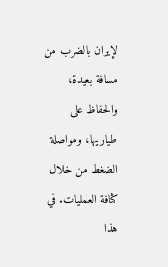لإيران بالضرب من مسافة بعيدة، والحفاظ على طياريها، ومواصلة الضغط من خلال كثافة العمليات. في هذا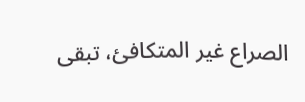الصراع غير المتكافئ، تبقى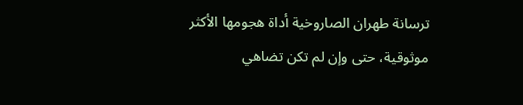ترسانة طهران الصاروخية أداة هجومها الأكثر موثوقية، حتى وإن لم تكن تضاهي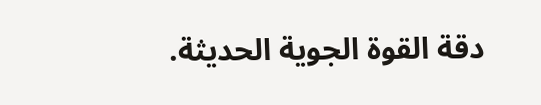دقة القوة الجوية الحديثة.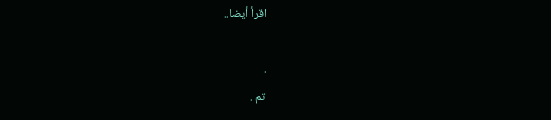اقرأ أيضا..

.
تم .